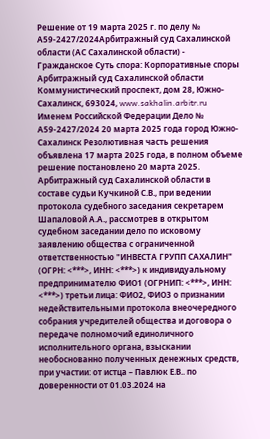Решение от 19 марта 2025 г. по делу № А59-2427/2024Арбитражный суд Сахалинской области (АС Сахалинской области) - Гражданское Суть спора: Корпоративные споры Арбитражный суд Сахалинской области Коммунистический проспект, дом 28, Южно-Сахалинск, 693024, www.sakhalin.arbitr.ru Именем Российской Федерации Дело № А59-2427/2024 20 марта 2025 года город Южно-Сахалинск Резолютивная часть решения объявлена 17 марта 2025 года, в полном объеме решение постановлено 20 марта 2025. Арбитражный суд Сахалинской области в составе судьи Кучкиной С.В., при ведении протокола судебного заседания секретарем Шапаловой А.А., рассмотрев в открытом судебном заседании дело по исковому заявлению общества с ограниченной ответственностью "ИНВЕСТА ГРУПП САХАЛИН" (ОГРН: <***>, ИНН: <***>) к индивидуальному предпринимателю ФИО1 (ОГРНИП: <***>, ИНН: <***>) третьи лица: ФИО2, ФИО3 о признании недействительными протокола внеочередного собрания учредителей общества и договора о передаче полномочий единоличного исполнительного органа, взыскании необоснованно полученных денежных средств, при участии: от истца – Павлюк Е.В.. по доверенности от 01.03.2024 на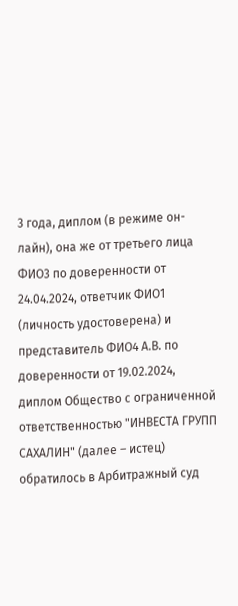3 года, диплом (в режиме он-лайн), она же от третьего лица ФИО3 по доверенности от 24.04.2024, ответчик ФИО1 (личность удостоверена) и представитель ФИО4 А.В. по доверенности от 19.02.2024, диплом Общество с ограниченной ответственностью "ИНВЕСТА ГРУПП САХАЛИН" (далее – истец) обратилось в Арбитражный суд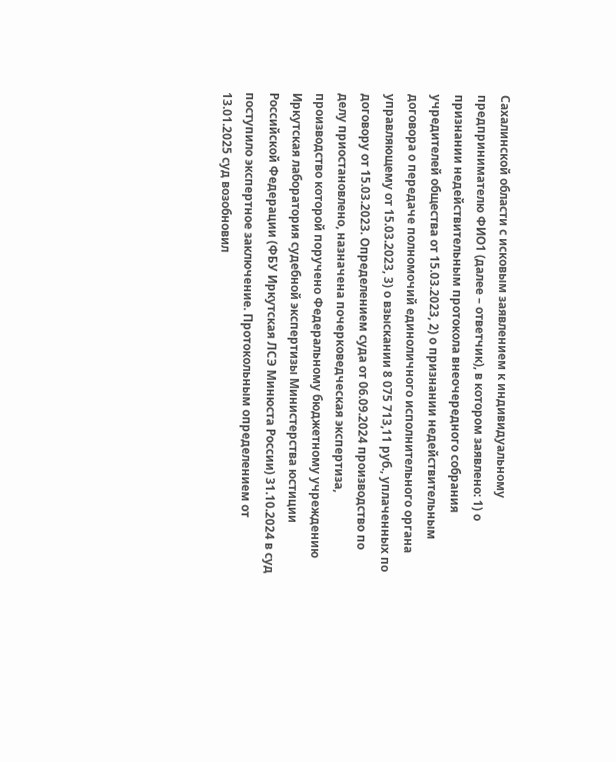Сахалинской области с исковым заявлением к индивидуальному предпринимателю ФИО1 (далее – ответчик), в котором заявлено: 1) о признании недействительным протокола внеочередного собрания учредителей общества от 15.03.2023, 2) о признании недействительным договора о передаче полномочий единоличного исполнительного органа управляющему от 15.03.2023, 3) о взыскании 8 075 713,11 руб., уплаченных по договору от 15.03.2023. Определением суда от 06.09.2024 производство по делу приостановлено, назначена почерковедческая экспертиза, производство которой поручено Федеральному бюджетному учреждению Иркутская лаборатория судебной экспертизы Министерства юстиции Российской Федерации (ФБУ Иркутская ЛСЭ Минюста России) 31.10.2024 в суд поступило экспертное заключение. Протокольным определением от 13.01.2025 суд возобновил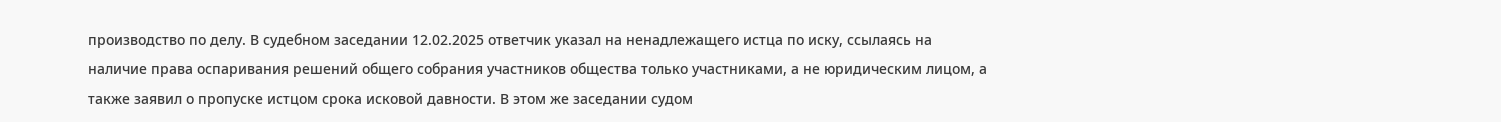производство по делу. В судебном заседании 12.02.2025 ответчик указал на ненадлежащего истца по иску, ссылаясь на наличие права оспаривания решений общего собрания участников общества только участниками, а не юридическим лицом, а также заявил о пропуске истцом срока исковой давности. В этом же заседании судом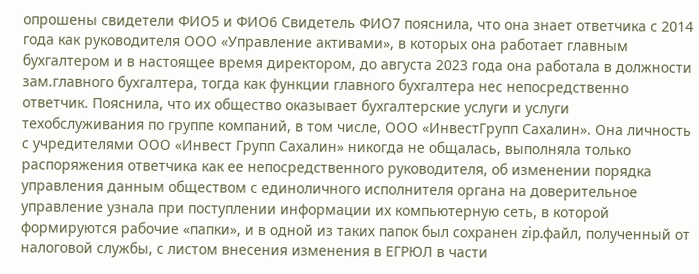опрошены свидетели ФИО5 и ФИО6 Свидетель ФИО7 пояснила, что она знает ответчика с 2014 года как руководителя ООО «Управление активами», в которых она работает главным бухгалтером и в настоящее время директором, до августа 2023 года она работала в должности зам.главного бухгалтера, тогда как функции главного бухгалтера нес непосредственно ответчик. Пояснила, что их общество оказывает бухгалтерские услуги и услуги техобслуживания по группе компаний, в том числе, ООО «ИнвестГрупп Сахалин». Она личность с учредителями ООО «Инвест Групп Сахалин» никогда не общалась, выполняла только распоряжения ответчика как ее непосредственного руководителя, об изменении порядка управления данным обществом с единоличного исполнителя органа на доверительное управление узнала при поступлении информации их компьютерную сеть, в которой формируются рабочие «папки», и в одной из таких папок был сохранен zip.файл, полученный от налоговой службы, с листом внесения изменения в ЕГРЮЛ в части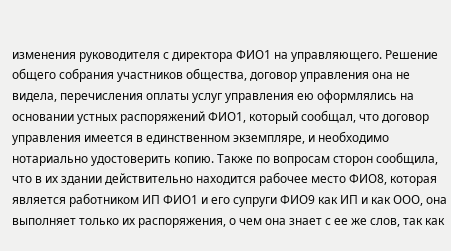изменения руководителя с директора ФИО1 на управляющего. Решение общего собрания участников общества, договор управления она не видела, перечисления оплаты услуг управления ею оформлялись на основании устных распоряжений ФИО1, который сообщал, что договор управления имеется в единственном экземпляре, и необходимо нотариально удостоверить копию. Также по вопросам сторон сообщила, что в их здании действительно находится рабочее место ФИО8, которая является работником ИП ФИО1 и его супруги ФИО9 как ИП и как ООО, она выполняет только их распоряжения, о чем она знает с ее же слов, так как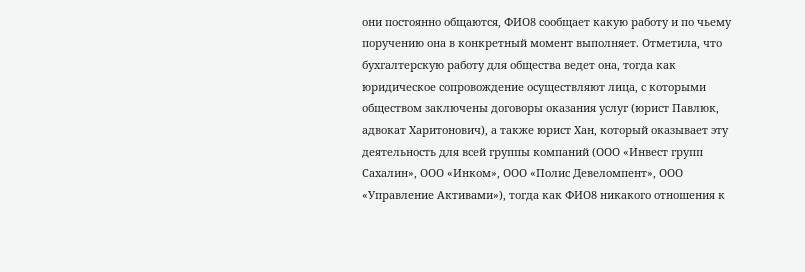они постоянно общаются, ФИО8 сообщает какую работу и по чьему поручению она в конкретный момент выполняет. Отметила, что бухгалтерскую работу для общества ведет она, тогда как юридическое сопровождение осуществляют лица, с которыми обществом заключены договоры оказания услуг (юрист Павлюк, адвокат Харитонович), а также юрист Хан, который оказывает эту деятельность для всей группы компаний (ООО «Инвест групп Сахалин», ООО «Инком», ООО «Полис Девеломпент», ООО «Управление Активами»), тогда как ФИО8 никакого отношения к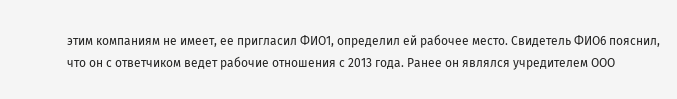этим компаниям не имеет, ее пригласил ФИО1, определил ей рабочее место. Свидетель ФИО6 пояснил, что он с ответчиком ведет рабочие отношения с 2013 года. Ранее он являлся учредителем ООО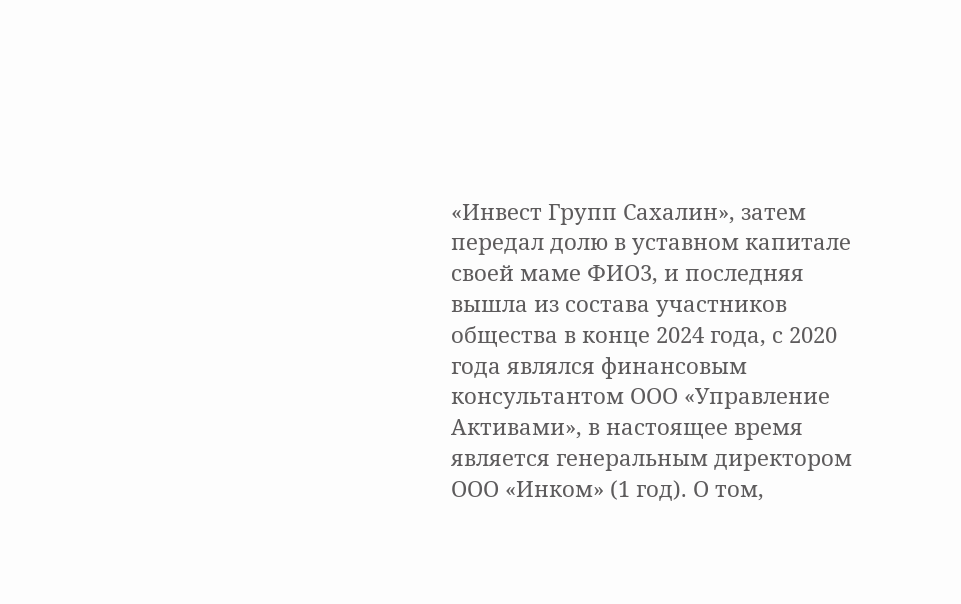«Инвест Групп Сахалин», затем передал долю в уставном капитале своей маме ФИО3, и последняя вышла из состава участников общества в конце 2024 года, с 2020 года являлся финансовым консультантом ООО «Управление Активами», в настоящее время является генеральным директором ООО «Инком» (1 год). О том,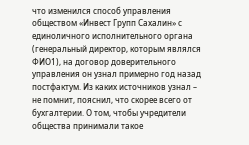что изменился способ управления обществом «Инвест Групп Сахалин» с единоличного исполнительного органа (генеральный директор, которым являлся ФИО1), на договор доверительного управления он узнал примерно год назад постфактум. Из каких источников узнал – не помнит, пояснил, что скорее всего от бухгалтерии. О том, чтобы учредители общества принимали такое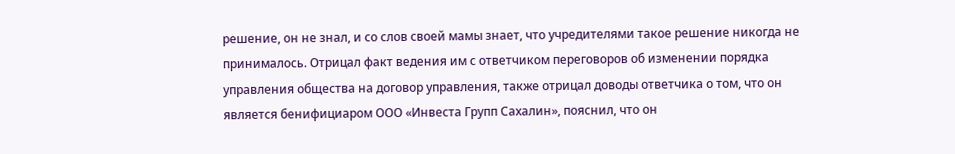решение, он не знал, и со слов своей мамы знает, что учредителями такое решение никогда не принималось. Отрицал факт ведения им с ответчиком переговоров об изменении порядка управления общества на договор управления, также отрицал доводы ответчика о том, что он является бенифициаром ООО «Инвеста Групп Сахалин», пояснил, что он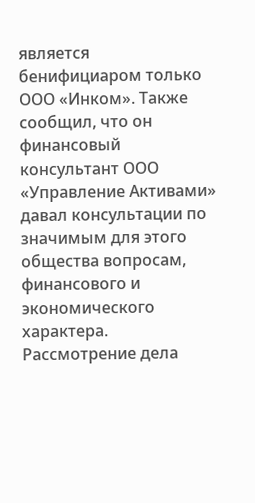является бенифициаром только ООО «Инком». Также сообщил, что он финансовый консультант ООО «Управление Активами» давал консультации по значимым для этого общества вопросам, финансового и экономического характера. Рассмотрение дела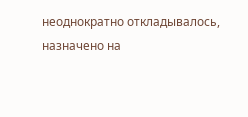неоднократно откладывалось, назначено на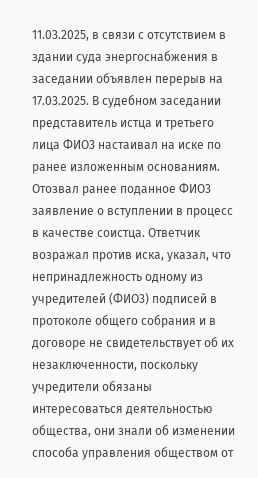11.03.2025, в связи с отсутствием в здании суда энергоснабжения в заседании объявлен перерыв на 17.03.2025. В судебном заседании представитель истца и третьего лица ФИО3 настаивал на иске по ранее изложенным основаниям. Отозвал ранее поданное ФИО3 заявление о вступлении в процесс в качестве соистца. Ответчик возражал против иска, указал, что непринадлежность одному из учредителей (ФИО3) подписей в протоколе общего собрания и в договоре не свидетельствует об их незаключенности, поскольку учредители обязаны интересоваться деятельностью общества, они знали об изменении способа управления обществом от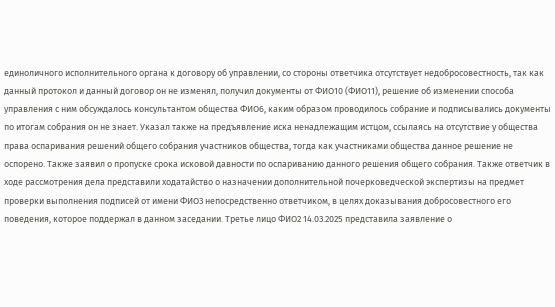единоличного исполнительного органа к договору об управлении, со стороны ответчика отсутствует недобросовестность, так как данный протокол и данный договор он не изменял, получил документы от ФИО10 (ФИО11), решение об изменении способа управления с ним обсуждалось консультантом общества ФИО6, каким образом проводилось собрание и подписывались документы по итогам собрания он не знает. Указал также на предъявление иска ненадлежащим истцом, ссылаясь на отсутствие у общества права оспаривания решений общего собрания участников общества, тогда как участниками общества данное решение не оспорено. Также заявил о пропуске срока исковой давности по оспариванию данного решения общего собрания. Также ответчик в ходе рассмотрения дела представили ходатайство о назначении дополнительной почерковедческой экспертизы на предмет проверки выполнения подписей от имени ФИО3 непосредственно ответчиком, в целях доказывания добросовестного его поведения, которое поддержал в данном заседании. Третье лицо ФИО2 14.03.2025 представила заявление о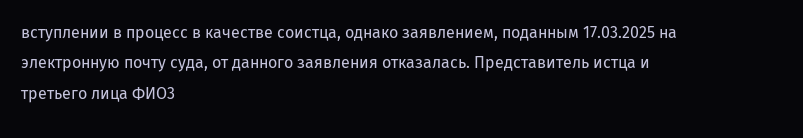вступлении в процесс в качестве соистца, однако заявлением, поданным 17.03.2025 на электронную почту суда, от данного заявления отказалась. Представитель истца и третьего лица ФИО3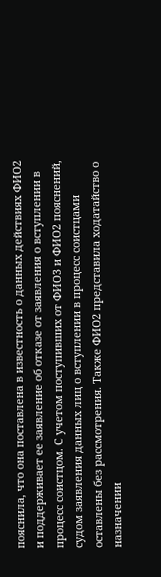пояснила, что она поставлена в известность о данных действиях ФИО2 и поддерживает ее заявление об отказе от заявления о вступлении в процесс соистцом. С учетом поступивших от ФИО3 и ФИО2 пояснений, судом заявления данных лиц о вступлении в процесс соистцами оставлены без рассмотрения. Также ФИО2 представила ходатайство о назначении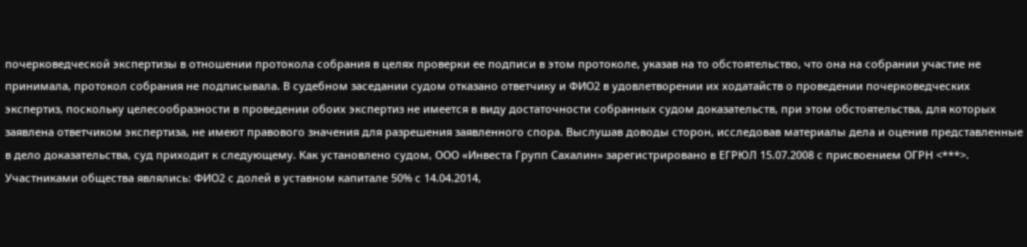почерковедческой экспертизы в отношении протокола собрания в целях проверки ее подписи в этом протоколе, указав на то обстоятельство, что она на собрании участие не принимала, протокол собрания не подписывала. В судебном заседании судом отказано ответчику и ФИО2 в удовлетворении их ходатайств о проведении почерковедческих экспертиз, поскольку целесообразности в проведении обоих экспертиз не имеется в виду достаточности собранных судом доказательств, при этом обстоятельства, для которых заявлена ответчиком экспертиза, не имеют правового значения для разрешения заявленного спора. Выслушав доводы сторон, исследовав материалы дела и оценив представленные в дело доказательства, суд приходит к следующему. Как установлено судом, ООО «Инвеста Групп Сахалин» зарегистрировано в ЕГРЮЛ 15.07.2008 с присвоением ОГРН <***>. Участниками общества являлись: ФИО2 с долей в уставном капитале 50% с 14.04.2014,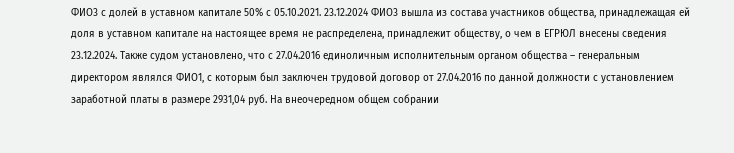ФИО3 с долей в уставном капитале 50% с 05.10.2021. 23.12.2024 ФИО3 вышла из состава участников общества, принадлежащая ей доля в уставном капитале на настоящее время не распределена, принадлежит обществу, о чем в ЕГРЮЛ внесены сведения 23.12.2024. Также судом установлено, что с 27.04.2016 единоличным исполнительным органом общества – генеральным директором являлся ФИО1, с которым был заключен трудовой договор от 27.04.2016 по данной должности с установлением заработной платы в размере 2931,04 руб. На внеочередном общем собрании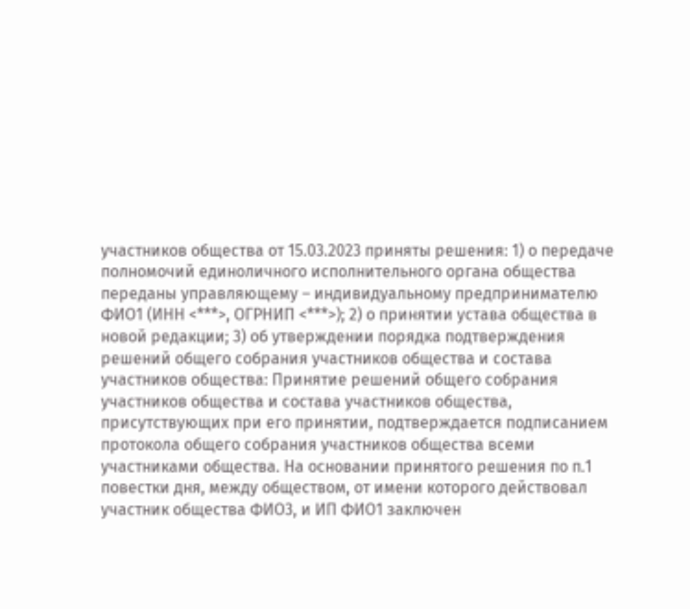участников общества от 15.03.2023 приняты решения: 1) о передаче полномочий единоличного исполнительного органа общества переданы управляющему – индивидуальному предпринимателю ФИО1 (ИНН <***>, ОГРНИП <***>); 2) о принятии устава общества в новой редакции; 3) об утверждении порядка подтверждения решений общего собрания участников общества и состава участников общества: Принятие решений общего собрания участников общества и состава участников общества, присутствующих при его принятии, подтверждается подписанием протокола общего собрания участников общества всеми участниками общества. На основании принятого решения по п.1 повестки дня, между обществом, от имени которого действовал участник общества ФИО3, и ИП ФИО1 заключен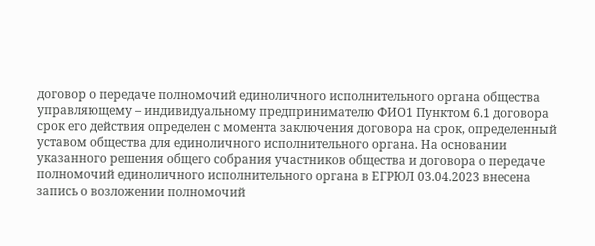договор о передаче полномочий единоличного исполнительного органа общества управляющему – индивидуальному предпринимателю ФИО1 Пунктом 6.1 договора срок его действия определен с момента заключения договора на срок, определенный уставом общества для единоличного исполнительного органа. На основании указанного решения общего собрания участников общества и договора о передаче полномочий единоличного исполнительного органа в ЕГРЮЛ 03.04.2023 внесена запись о возложении полномочий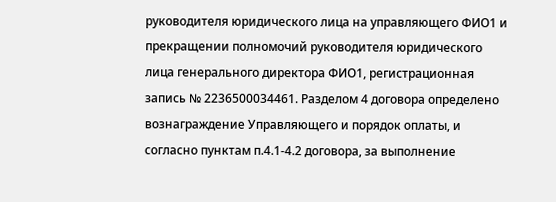руководителя юридического лица на управляющего ФИО1 и прекращении полномочий руководителя юридического лица генерального директора ФИО1, регистрационная запись № 2236500034461. Разделом 4 договора определено вознаграждение Управляющего и порядок оплаты, и согласно пунктам п.4.1-4.2 договора, за выполнение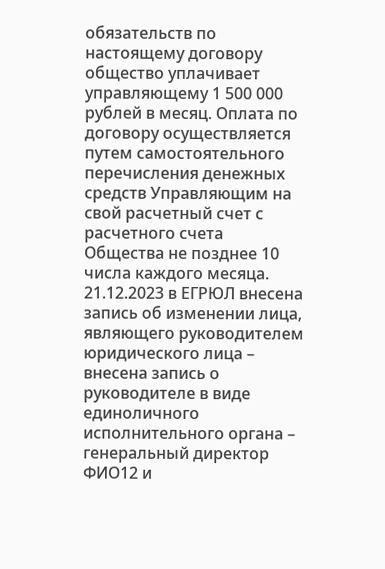обязательств по настоящему договору общество уплачивает управляющему 1 500 000 рублей в месяц. Оплата по договору осуществляется путем самостоятельного перечисления денежных средств Управляющим на свой расчетный счет с расчетного счета Общества не позднее 10 числа каждого месяца. 21.12.2023 в ЕГРЮЛ внесена запись об изменении лица, являющего руководителем юридического лица – внесена запись о руководителе в виде единоличного исполнительного органа – генеральный директор ФИО12 и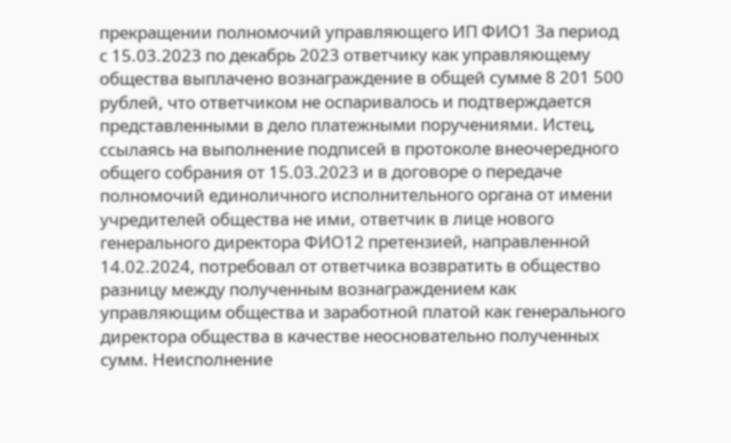прекращении полномочий управляющего ИП ФИО1 За период с 15.03.2023 по декабрь 2023 ответчику как управляющему общества выплачено вознаграждение в общей сумме 8 201 500 рублей, что ответчиком не оспаривалось и подтверждается представленными в дело платежными поручениями. Истец, ссылаясь на выполнение подписей в протоколе внеочередного общего собрания от 15.03.2023 и в договоре о передаче полномочий единоличного исполнительного органа от имени учредителей общества не ими, ответчик в лице нового генерального директора ФИО12 претензией, направленной 14.02.2024, потребовал от ответчика возвратить в общество разницу между полученным вознаграждением как управляющим общества и заработной платой как генерального директора общества в качестве неосновательно полученных сумм. Неисполнение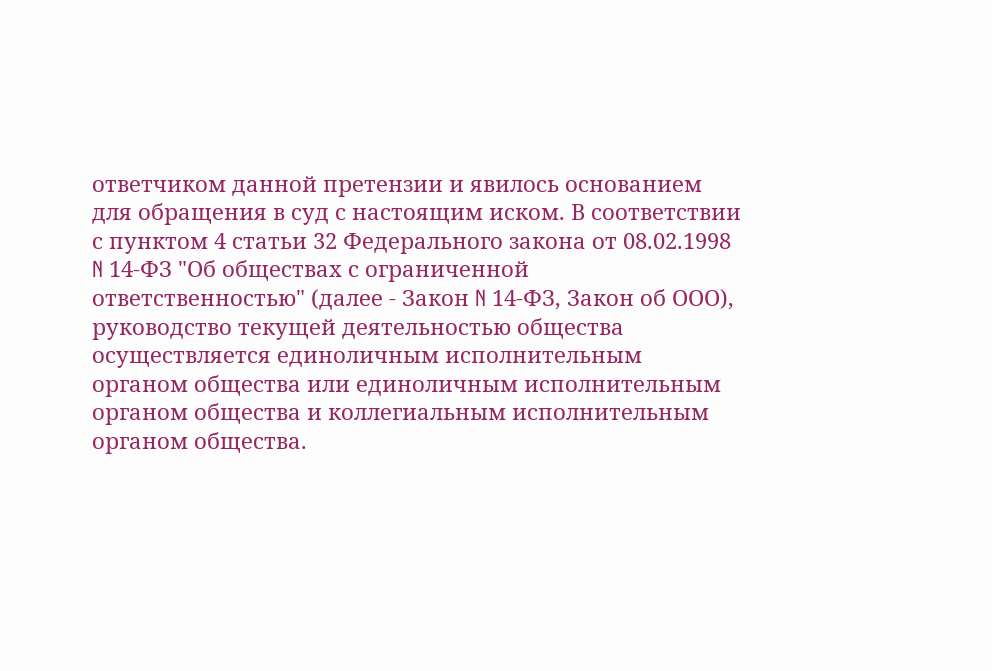ответчиком данной претензии и явилось основанием для обращения в суд с настоящим иском. В соответствии с пунктом 4 статьи 32 Федерального закона от 08.02.1998 N 14-ФЗ "Об обществах с ограниченной ответственностью" (далее - Закон N 14-ФЗ, Закон об ООО), руководство текущей деятельностью общества осуществляется единоличным исполнительным органом общества или единоличным исполнительным органом общества и коллегиальным исполнительным органом общества.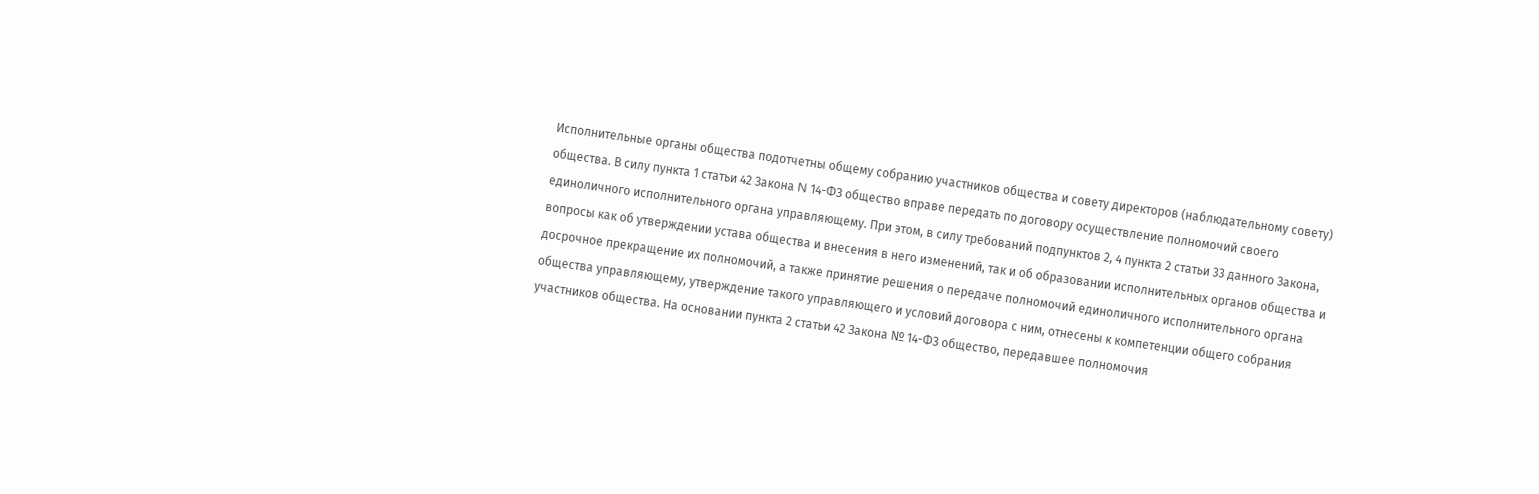Исполнительные органы общества подотчетны общему собранию участников общества и совету директоров (наблюдательному совету) общества. В силу пункта 1 статьи 42 Закона N 14-ФЗ общество вправе передать по договору осуществление полномочий своего единоличного исполнительного органа управляющему. При этом, в силу требований подпунктов 2, 4 пункта 2 статьи 33 данного Закона, вопросы как об утверждении устава общества и внесения в него изменений, так и об образовании исполнительных органов общества и досрочное прекращение их полномочий, а также принятие решения о передаче полномочий единоличного исполнительного органа общества управляющему, утверждение такого управляющего и условий договора с ним, отнесены к компетенции общего собрания участников общества. На основании пункта 2 статьи 42 Закона № 14-ФЗ общество, передавшее полномочия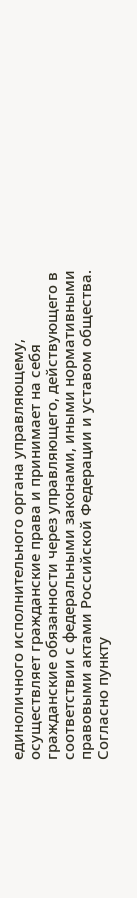единоличного исполнительного органа управляющему, осуществляет гражданские права и принимает на себя гражданские обязанности через управляющего, действующего в соответствии с федеральными законами, иными нормативными правовыми актами Российской Федерации и уставом общества. Согласно пункту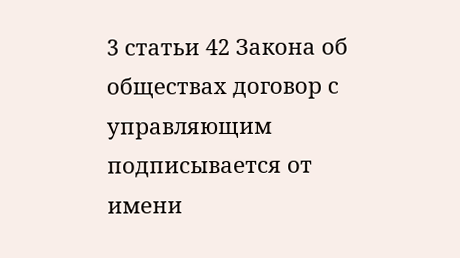3 статьи 42 Закона об обществах договор с управляющим подписывается от имени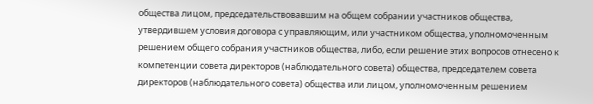общества лицом, председательствовавшим на общем собрании участников общества, утвердившем условия договора с управляющим, или участником общества, уполномоченным решением общего собрания участников общества, либо, если решение этих вопросов отнесено к компетенции совета директоров (наблюдательного совета) общества, председателем совета директоров (наблюдательного совета) общества или лицом, уполномоченным решением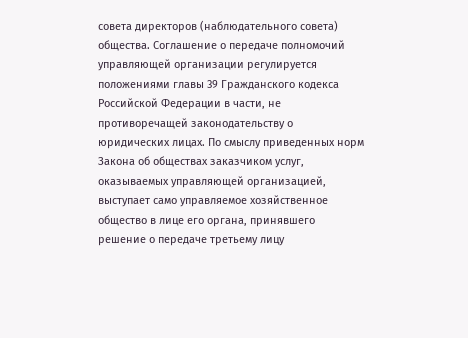совета директоров (наблюдательного совета) общества. Соглашение о передаче полномочий управляющей организации регулируется положениями главы 39 Гражданского кодекса Российской Федерации в части, не противоречащей законодательству о юридических лицах. По смыслу приведенных норм Закона об обществах заказчиком услуг, оказываемых управляющей организацией, выступает само управляемое хозяйственное общество в лице его органа, принявшего решение о передаче третьему лицу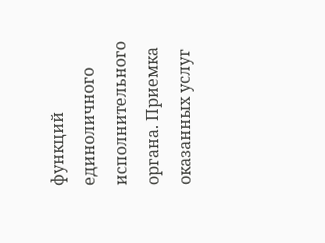функций единоличного исполнительного органа. Приемка оказанных услуг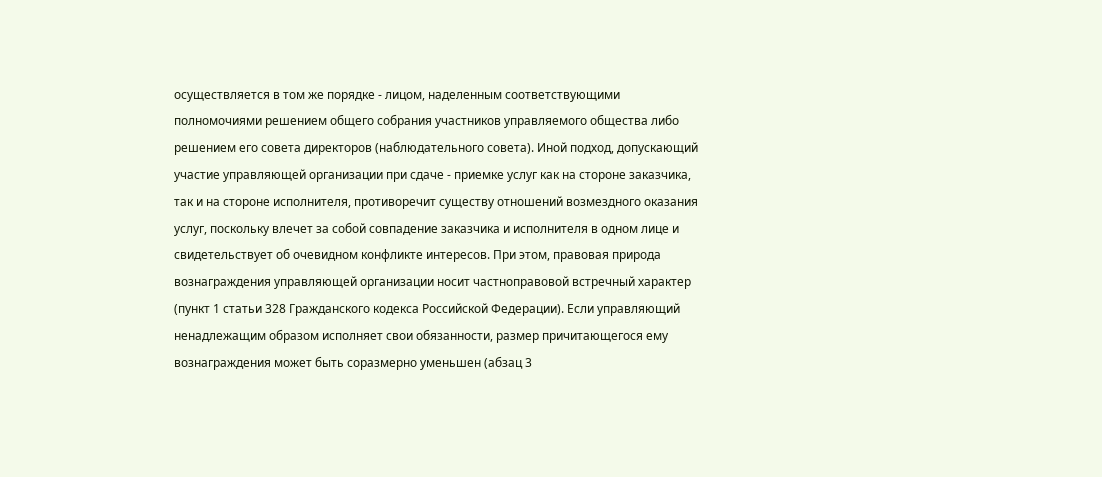осуществляется в том же порядке - лицом, наделенным соответствующими полномочиями решением общего собрания участников управляемого общества либо решением его совета директоров (наблюдательного совета). Иной подход, допускающий участие управляющей организации при сдаче - приемке услуг как на стороне заказчика, так и на стороне исполнителя, противоречит существу отношений возмездного оказания услуг, поскольку влечет за собой совпадение заказчика и исполнителя в одном лице и свидетельствует об очевидном конфликте интересов. При этом, правовая природа вознаграждения управляющей организации носит частноправовой встречный характер (пункт 1 статьи 328 Гражданского кодекса Российской Федерации). Если управляющий ненадлежащим образом исполняет свои обязанности, размер причитающегося ему вознаграждения может быть соразмерно уменьшен (абзац 3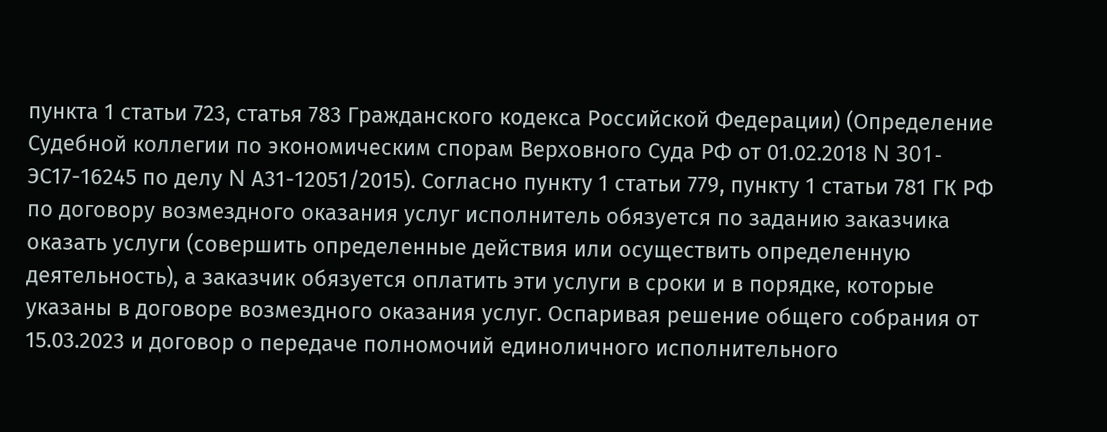пункта 1 статьи 723, статья 783 Гражданского кодекса Российской Федерации) (Определение Судебной коллегии по экономическим спорам Верховного Суда РФ от 01.02.2018 N 301-ЭС17-16245 по делу N А31-12051/2015). Согласно пункту 1 статьи 779, пункту 1 статьи 781 ГК РФ по договору возмездного оказания услуг исполнитель обязуется по заданию заказчика оказать услуги (совершить определенные действия или осуществить определенную деятельность), а заказчик обязуется оплатить эти услуги в сроки и в порядке, которые указаны в договоре возмездного оказания услуг. Оспаривая решение общего собрания от 15.03.2023 и договор о передаче полномочий единоличного исполнительного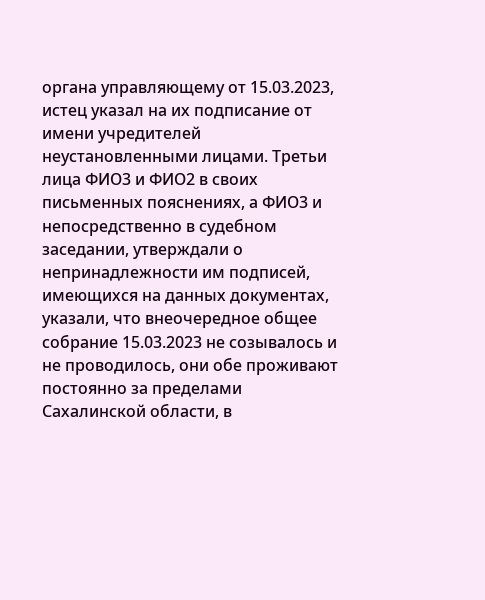органа управляющему от 15.03.2023, истец указал на их подписание от имени учредителей неустановленными лицами. Третьи лица ФИО3 и ФИО2 в своих письменных пояснениях, а ФИО3 и непосредственно в судебном заседании, утверждали о непринадлежности им подписей, имеющихся на данных документах, указали, что внеочередное общее собрание 15.03.2023 не созывалось и не проводилось, они обе проживают постоянно за пределами Сахалинской области, в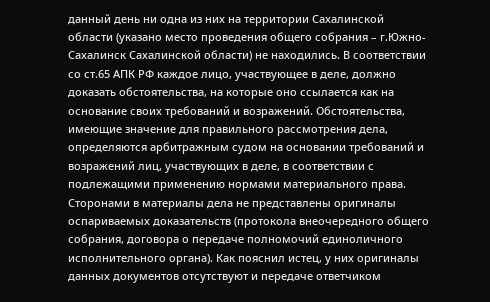данный день ни одна из них на территории Сахалинской области (указано место проведения общего собрания – г.Южно-Сахалинск Сахалинской области) не находились. В соответствии со ст.65 АПК РФ каждое лицо, участвующее в деле, должно доказать обстоятельства, на которые оно ссылается как на основание своих требований и возражений. Обстоятельства, имеющие значение для правильного рассмотрения дела, определяются арбитражным судом на основании требований и возражений лиц, участвующих в деле, в соответствии с подлежащими применению нормами материального права. Сторонами в материалы дела не представлены оригиналы оспариваемых доказательств (протокола внеочередного общего собрания, договора о передаче полномочий единоличного исполнительного органа). Как пояснил истец, у них оригиналы данных документов отсутствуют и передаче ответчиком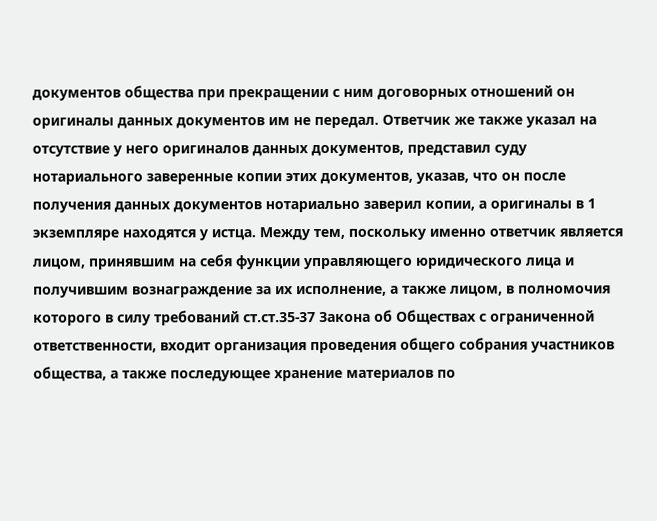документов общества при прекращении с ним договорных отношений он оригиналы данных документов им не передал. Ответчик же также указал на отсутствие у него оригиналов данных документов, представил суду нотариального заверенные копии этих документов, указав, что он после получения данных документов нотариально заверил копии, а оригиналы в 1 экземпляре находятся у истца. Между тем, поскольку именно ответчик является лицом, принявшим на себя функции управляющего юридического лица и получившим вознаграждение за их исполнение, а также лицом, в полномочия которого в силу требований ст.ст.35-37 Закона об Обществах с ограниченной ответственности, входит организация проведения общего собрания участников общества, а также последующее хранение материалов по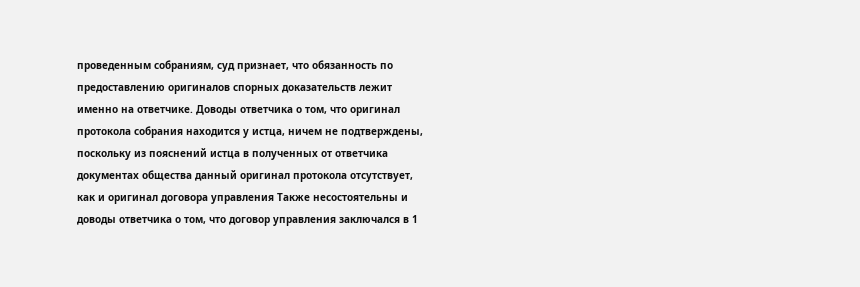проведенным собраниям, суд признает, что обязанность по предоставлению оригиналов спорных доказательств лежит именно на ответчике. Доводы ответчика о том, что оригинал протокола собрания находится у истца, ничем не подтверждены, поскольку из пояснений истца в полученных от ответчика документах общества данный оригинал протокола отсутствует, как и оригинал договора управления Также несостоятельны и доводы ответчика о том, что договор управления заключался в 1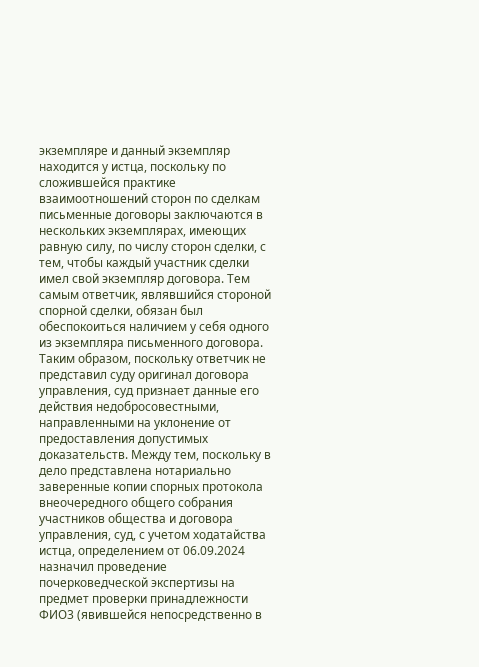экземпляре и данный экземпляр находится у истца, поскольку по сложившейся практике взаимоотношений сторон по сделкам письменные договоры заключаются в нескольких экземплярах, имеющих равную силу, по числу сторон сделки, с тем, чтобы каждый участник сделки имел свой экземпляр договора. Тем самым ответчик, являвшийся стороной спорной сделки, обязан был обеспокоиться наличием у себя одного из экземпляра письменного договора. Таким образом, поскольку ответчик не представил суду оригинал договора управления, суд признает данные его действия недобросовестными, направленными на уклонение от предоставления допустимых доказательств. Между тем, поскольку в дело представлена нотариально заверенные копии спорных протокола внеочередного общего собрания участников общества и договора управления, суд, с учетом ходатайства истца, определением от 06.09.2024 назначил проведение почерковедческой экспертизы на предмет проверки принадлежности ФИО3 (явившейся непосредственно в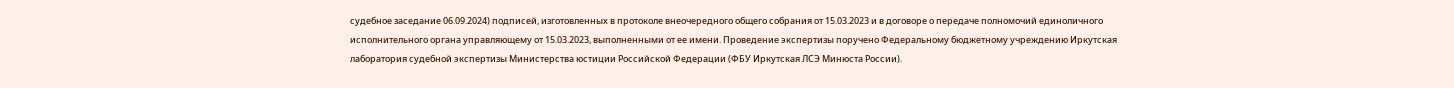судебное заседание 06.09.2024) подписей, изготовленных в протоколе внеочередного общего собрания от 15.03.2023 и в договоре о передаче полномочий единоличного исполнительного органа управляющему от 15.03.2023, выполненными от ее имени. Проведение экспертизы поручено Федеральному бюджетному учреждению Иркутская лаборатория судебной экспертизы Министерства юстиции Российской Федерации (ФБУ Иркутская ЛСЭ Минюста России).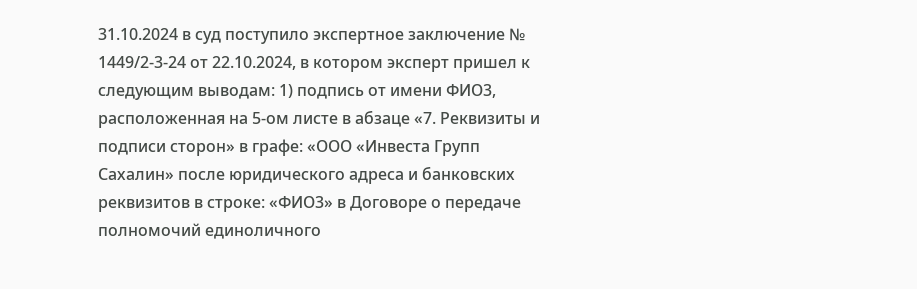31.10.2024 в суд поступило экспертное заключение № 1449/2-3-24 от 22.10.2024, в котором эксперт пришел к следующим выводам: 1) подпись от имени ФИО3, расположенная на 5-ом листе в абзаце «7. Реквизиты и подписи сторон» в графе: «ООО «Инвеста Групп Сахалин» после юридического адреса и банковских реквизитов в строке: «ФИО3» в Договоре о передаче полномочий единоличного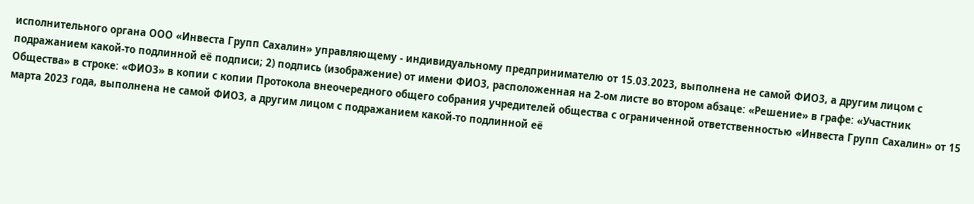исполнительного органа ООО «Инвеста Групп Сахалин» управляющему - индивидуальному предпринимателю от 15.03.2023, выполнена не самой ФИО3, а другим лицом с подражанием какой-то подлинной её подписи; 2) подпись (изображение) от имени ФИО3, расположенная на 2-ом листе во втором абзаце: «Решение» в графе: «Участник Общества» в строке: «ФИО3» в копии с копии Протокола внеочередного общего собрания учредителей общества с ограниченной ответственностью «Инвеста Групп Сахалин» от 15 марта 2023 года, выполнена не самой ФИО3, а другим лицом с подражанием какой-то подлинной её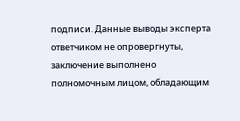подписи. Данные выводы эксперта ответчиком не опровергнуты, заключение выполнено полномочным лицом, обладающим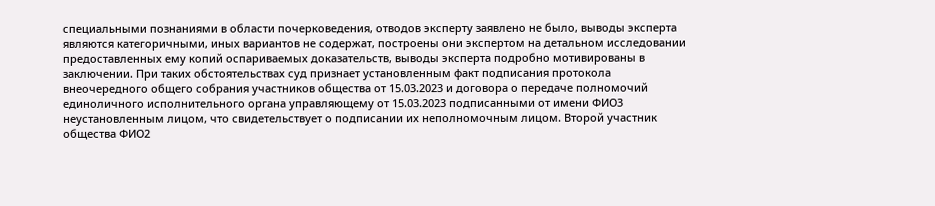специальными познаниями в области почерковедения, отводов эксперту заявлено не было, выводы эксперта являются категоричными, иных вариантов не содержат, построены они экспертом на детальном исследовании предоставленных ему копий оспариваемых доказательств, выводы эксперта подробно мотивированы в заключении. При таких обстоятельствах суд признает установленным факт подписания протокола внеочередного общего собрания участников общества от 15.03.2023 и договора о передаче полномочий единоличного исполнительного органа управляющему от 15.03.2023 подписанными от имени ФИО3 неустановленным лицом, что свидетельствует о подписании их неполномочным лицом. Второй участник общества ФИО2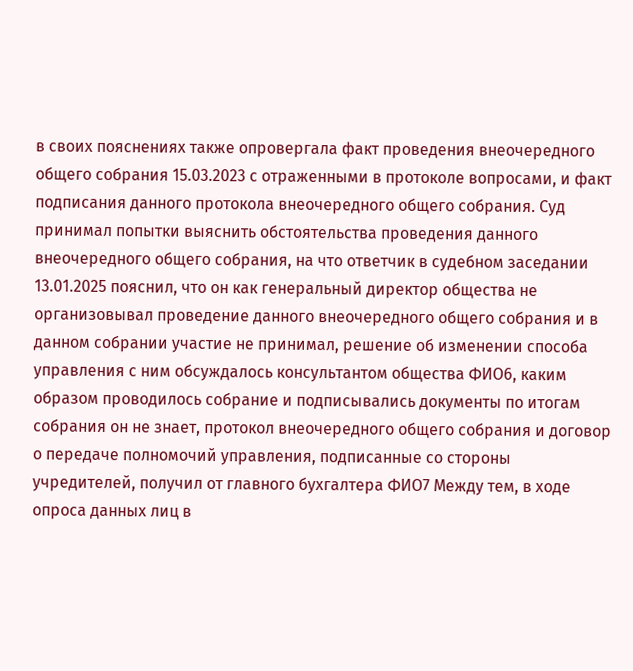в своих пояснениях также опровергала факт проведения внеочередного общего собрания 15.03.2023 с отраженными в протоколе вопросами, и факт подписания данного протокола внеочередного общего собрания. Суд принимал попытки выяснить обстоятельства проведения данного внеочередного общего собрания, на что ответчик в судебном заседании 13.01.2025 пояснил, что он как генеральный директор общества не организовывал проведение данного внеочередного общего собрания и в данном собрании участие не принимал, решение об изменении способа управления с ним обсуждалось консультантом общества ФИО6, каким образом проводилось собрание и подписывались документы по итогам собрания он не знает, протокол внеочередного общего собрания и договор о передаче полномочий управления, подписанные со стороны учредителей, получил от главного бухгалтера ФИО7 Между тем, в ходе опроса данных лиц в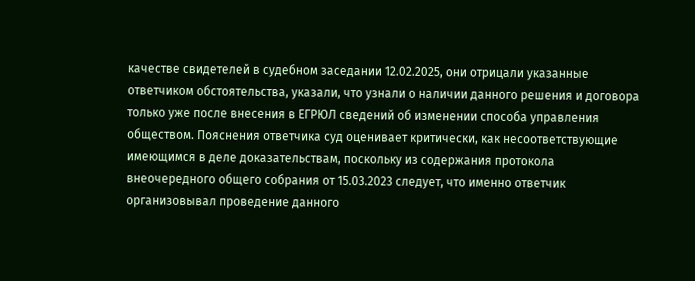качестве свидетелей в судебном заседании 12.02.2025, они отрицали указанные ответчиком обстоятельства, указали, что узнали о наличии данного решения и договора только уже после внесения в ЕГРЮЛ сведений об изменении способа управления обществом. Пояснения ответчика суд оценивает критически, как несоответствующие имеющимся в деле доказательствам, поскольку из содержания протокола внеочередного общего собрания от 15.03.2023 следует, что именно ответчик организовывал проведение данного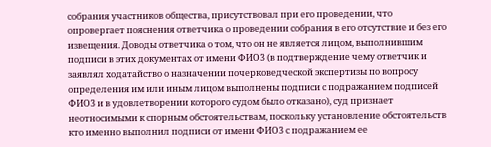собрания участников общества, присутствовал при его проведении, что опровергает пояснения ответчика о проведении собрания в его отсутствие и без его извещения. Доводы ответчика о том, что он не является лицом, выполнившим подписи в этих документах от имени ФИО3 (в подтверждение чему ответчик и заявлял ходатайство о назначении почерковедческой экспертизы по вопросу определения им или иным лицом выполнены подписи с подражанием подписей ФИО3 и в удовлетворении которого судом было отказано), суд признает неотносимыми к спорным обстоятельствам, поскольку установление обстоятельств кто именно выполнил подписи от имени ФИО3 с подражанием ее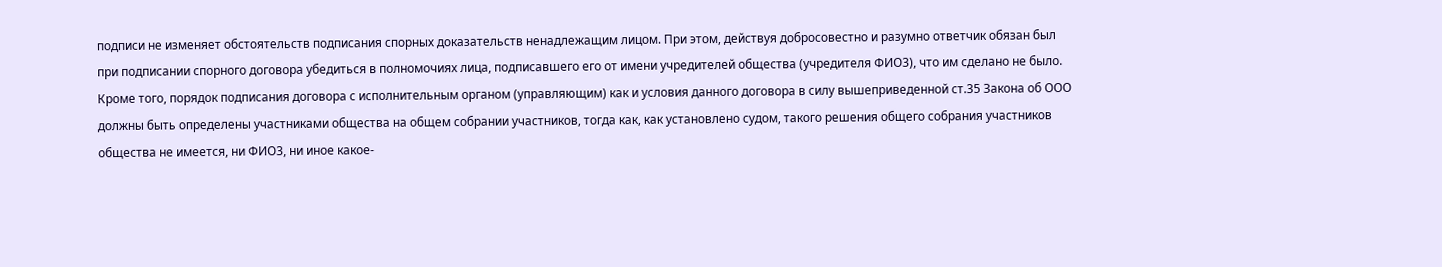подписи не изменяет обстоятельств подписания спорных доказательств ненадлежащим лицом. При этом, действуя добросовестно и разумно ответчик обязан был при подписании спорного договора убедиться в полномочиях лица, подписавшего его от имени учредителей общества (учредителя ФИО3), что им сделано не было. Кроме того, порядок подписания договора с исполнительным органом (управляющим) как и условия данного договора в силу вышеприведенной ст.35 Закона об ООО должны быть определены участниками общества на общем собрании участников, тогда как, как установлено судом, такого решения общего собрания участников общества не имеется, ни ФИО3, ни иное какое-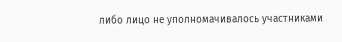либо лицо не уполномачивалось участниками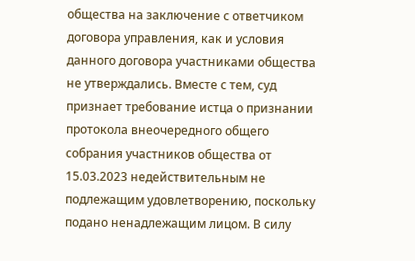общества на заключение с ответчиком договора управления, как и условия данного договора участниками общества не утверждались. Вместе с тем, суд признает требование истца о признании протокола внеочередного общего собрания участников общества от 15.03.2023 недействительным не подлежащим удовлетворению, поскольку подано ненадлежащим лицом. В силу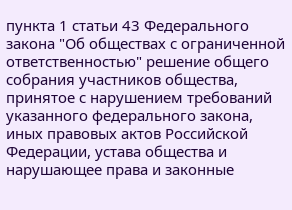пункта 1 статьи 43 Федерального закона "Об обществах с ограниченной ответственностью" решение общего собрания участников общества, принятое с нарушением требований указанного федерального закона, иных правовых актов Российской Федерации, устава общества и нарушающее права и законные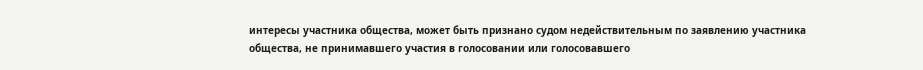интересы участника общества, может быть признано судом недействительным по заявлению участника общества, не принимавшего участия в голосовании или голосовавшего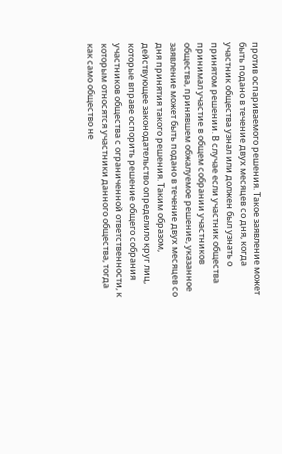против оспариваемого решения. Такое заявление может быть подано в течение двух месяцев со дня, когда участник общества узнал или должен был узнать о принятом решении. В случае если участник общества принимал участие в общем собрании участников общества, принявшем обжалуемое решение, указанное заявление может быть подано в течение двух месяцев со дня принятия такого решения. Таким образом, действующее законодательство определило круг лиц, которые вправе оспорить решение общего собрания участников общества с ограниченной ответственности, к которым относятся участники данного общества, тогда как само общество не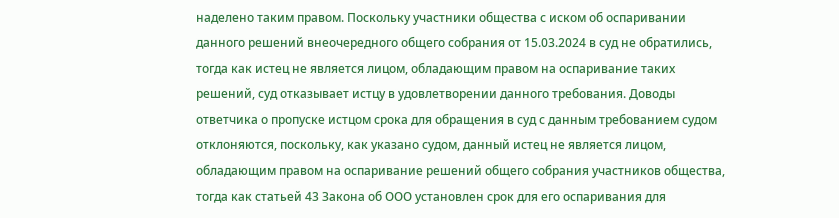наделено таким правом. Поскольку участники общества с иском об оспаривании данного решений внеочередного общего собрания от 15.03.2024 в суд не обратились, тогда как истец не является лицом, обладающим правом на оспаривание таких решений, суд отказывает истцу в удовлетворении данного требования. Доводы ответчика о пропуске истцом срока для обращения в суд с данным требованием судом отклоняются, поскольку, как указано судом, данный истец не является лицом, обладающим правом на оспаривание решений общего собрания участников общества, тогда как статьей 43 Закона об ООО установлен срок для его оспаривания для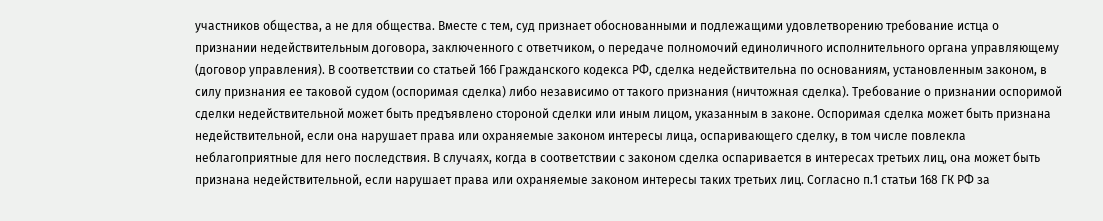участников общества, а не для общества. Вместе с тем, суд признает обоснованными и подлежащими удовлетворению требование истца о признании недействительным договора, заключенного с ответчиком, о передаче полномочий единоличного исполнительного органа управляющему (договор управления). В соответствии со статьей 166 Гражданского кодекса РФ, сделка недействительна по основаниям, установленным законом, в силу признания ее таковой судом (оспоримая сделка) либо независимо от такого признания (ничтожная сделка). Требование о признании оспоримой сделки недействительной может быть предъявлено стороной сделки или иным лицом, указанным в законе. Оспоримая сделка может быть признана недействительной, если она нарушает права или охраняемые законом интересы лица, оспаривающего сделку, в том числе повлекла неблагоприятные для него последствия. В случаях, когда в соответствии с законом сделка оспаривается в интересах третьих лиц, она может быть признана недействительной, если нарушает права или охраняемые законом интересы таких третьих лиц. Согласно п.1 статьи 168 ГК РФ за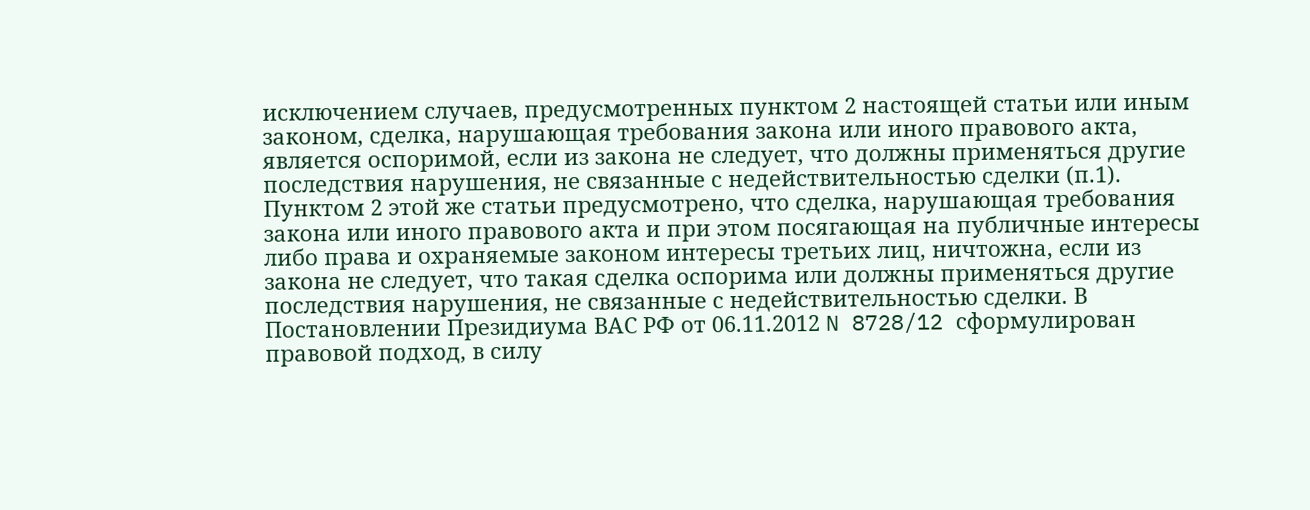исключением случаев, предусмотренных пунктом 2 настоящей статьи или иным законом, сделка, нарушающая требования закона или иного правового акта, является оспоримой, если из закона не следует, что должны применяться другие последствия нарушения, не связанные с недействительностью сделки (п.1). Пунктом 2 этой же статьи предусмотрено, что сделка, нарушающая требования закона или иного правового акта и при этом посягающая на публичные интересы либо права и охраняемые законом интересы третьих лиц, ничтожна, если из закона не следует, что такая сделка оспорима или должны применяться другие последствия нарушения, не связанные с недействительностью сделки. В Постановлении Президиума ВАС РФ от 06.11.2012 N 8728/12 сформулирован правовой подход, в силу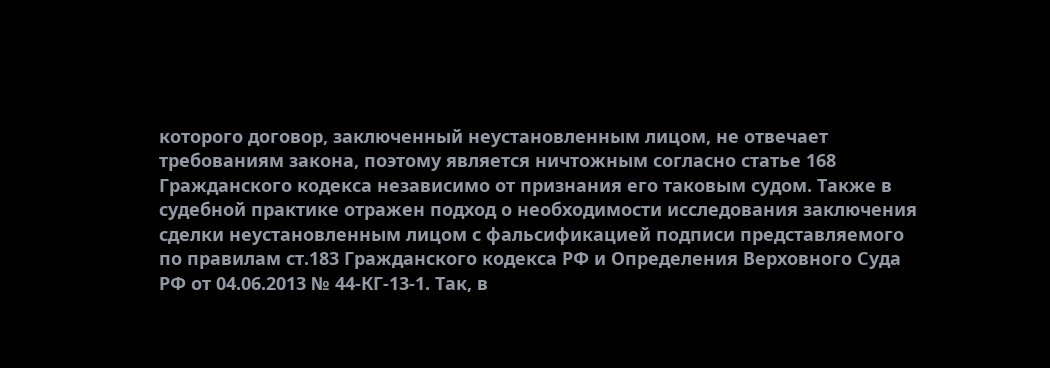которого договор, заключенный неустановленным лицом, не отвечает требованиям закона, поэтому является ничтожным согласно статье 168 Гражданского кодекса независимо от признания его таковым судом. Также в судебной практике отражен подход о необходимости исследования заключения сделки неустановленным лицом с фальсификацией подписи представляемого по правилам ст.183 Гражданского кодекса РФ и Определения Верховного Суда РФ от 04.06.2013 № 44-КГ-13-1. Так, в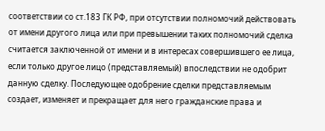соответствии со ст.183 ГК РФ, при отсутствии полномочий действовать от имени другого лица или при превышении таких полномочий сделка считается заключенной от имени и в интересах совершившего ее лица, если только другое лицо (представляемый) впоследствии не одобрит данную сделку. Последующее одобрение сделки представляемым создает, изменяет и прекращает для него гражданские права и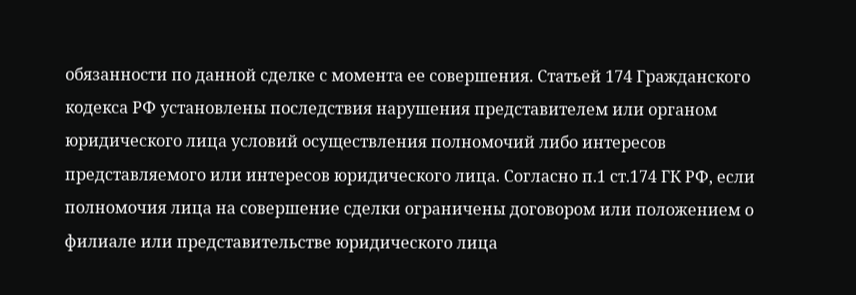обязанности по данной сделке с момента ее совершения. Статьей 174 Гражданского кодекса РФ установлены последствия нарушения представителем или органом юридического лица условий осуществления полномочий либо интересов представляемого или интересов юридического лица. Согласно п.1 ст.174 ГК РФ, если полномочия лица на совершение сделки ограничены договором или положением о филиале или представительстве юридического лица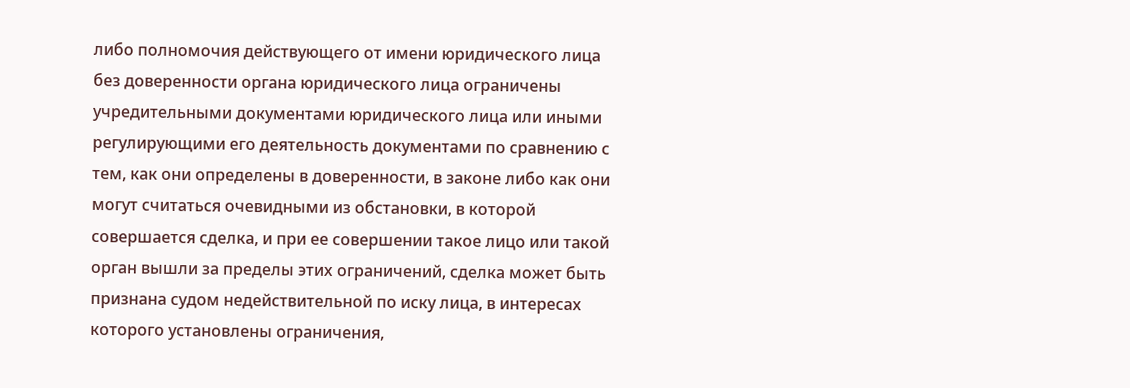либо полномочия действующего от имени юридического лица без доверенности органа юридического лица ограничены учредительными документами юридического лица или иными регулирующими его деятельность документами по сравнению с тем, как они определены в доверенности, в законе либо как они могут считаться очевидными из обстановки, в которой совершается сделка, и при ее совершении такое лицо или такой орган вышли за пределы этих ограничений, сделка может быть признана судом недействительной по иску лица, в интересах которого установлены ограничения,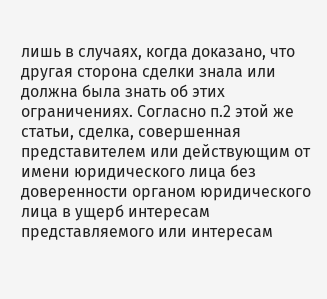лишь в случаях, когда доказано, что другая сторона сделки знала или должна была знать об этих ограничениях. Согласно п.2 этой же статьи, сделка, совершенная представителем или действующим от имени юридического лица без доверенности органом юридического лица в ущерб интересам представляемого или интересам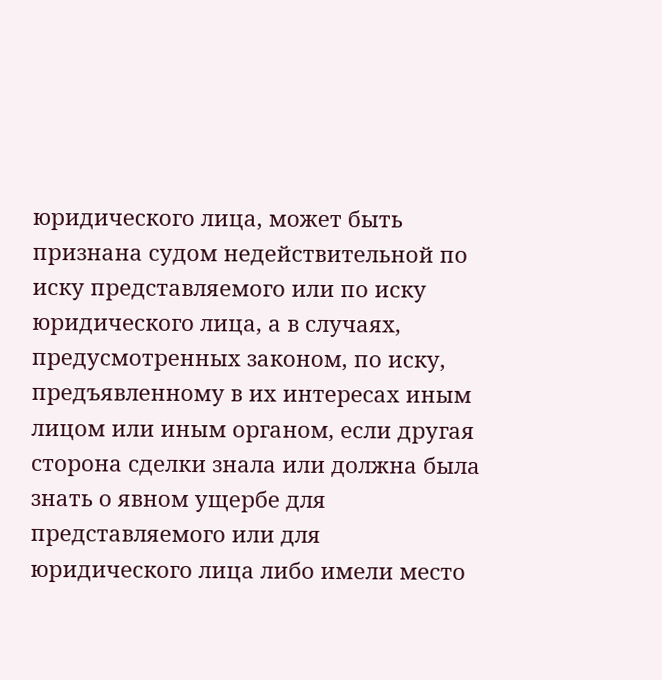юридического лица, может быть признана судом недействительной по иску представляемого или по иску юридического лица, а в случаях, предусмотренных законом, по иску, предъявленному в их интересах иным лицом или иным органом, если другая сторона сделки знала или должна была знать о явном ущербе для представляемого или для юридического лица либо имели место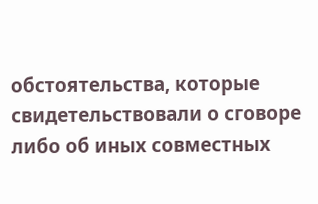обстоятельства, которые свидетельствовали о сговоре либо об иных совместных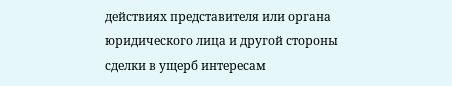действиях представителя или органа юридического лица и другой стороны сделки в ущерб интересам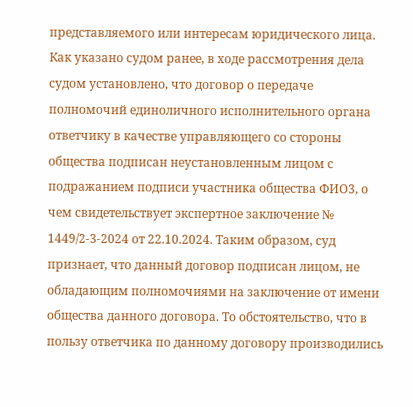представляемого или интересам юридического лица. Как указано судом ранее, в ходе рассмотрения дела судом установлено, что договор о передаче полномочий единоличного исполнительного органа ответчику в качестве управляющего со стороны общества подписан неустановленным лицом с подражанием подписи участника общества ФИО3, о чем свидетельствует экспертное заключение № 1449/2-3-2024 от 22.10.2024. Таким образом, суд признает, что данный договор подписан лицом, не обладающим полномочиями на заключение от имени общества данного договора. То обстоятельство, что в пользу ответчика по данному договору производились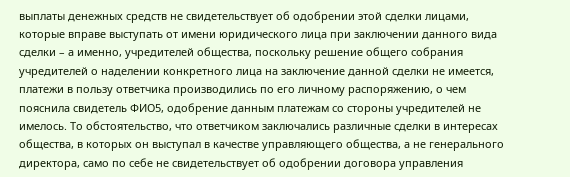выплаты денежных средств не свидетельствует об одобрении этой сделки лицами, которые вправе выступать от имени юридического лица при заключении данного вида сделки – а именно, учредителей общества, поскольку решение общего собрания учредителей о наделении конкретного лица на заключение данной сделки не имеется, платежи в пользу ответчика производились по его личному распоряжению, о чем пояснила свидетель ФИО5, одобрение данным платежам со стороны учредителей не имелось. То обстоятельство, что ответчиком заключались различные сделки в интересах общества, в которых он выступал в качестве управляющего общества, а не генерального директора, само по себе не свидетельствует об одобрении договора управления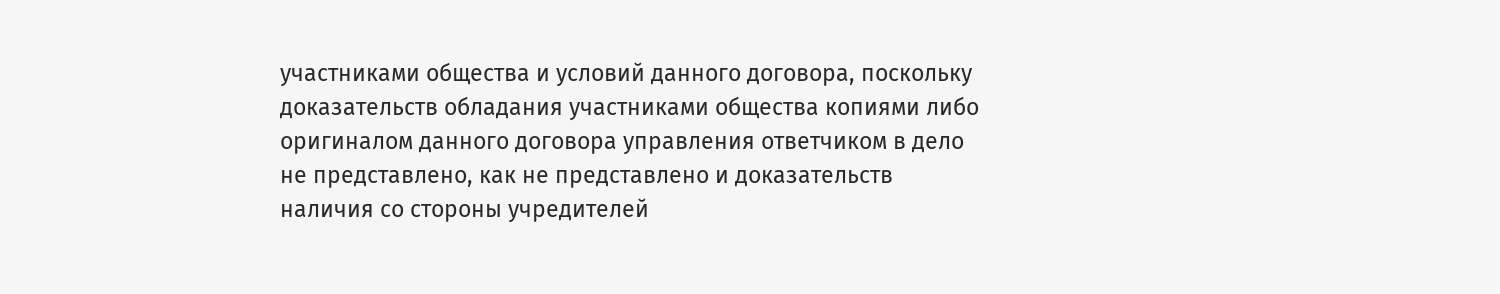участниками общества и условий данного договора, поскольку доказательств обладания участниками общества копиями либо оригиналом данного договора управления ответчиком в дело не представлено, как не представлено и доказательств наличия со стороны учредителей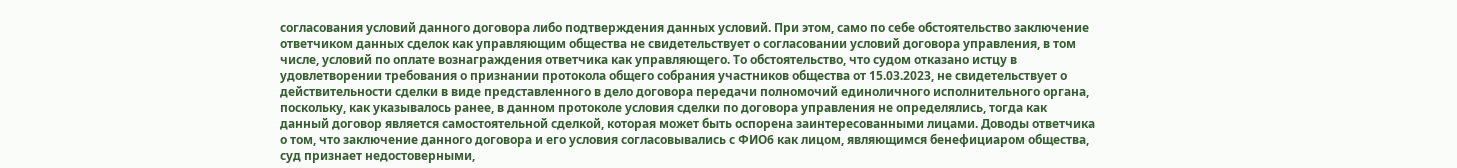согласования условий данного договора либо подтверждения данных условий. При этом, само по себе обстоятельство заключение ответчиком данных сделок как управляющим общества не свидетельствует о согласовании условий договора управления, в том числе, условий по оплате вознаграждения ответчика как управляющего. То обстоятельство, что судом отказано истцу в удовлетворении требования о признании протокола общего собрания участников общества от 15.03.2023, не свидетельствует о действительности сделки в виде представленного в дело договора передачи полномочий единоличного исполнительного органа, поскольку, как указывалось ранее, в данном протоколе условия сделки по договора управления не определялись, тогда как данный договор является самостоятельной сделкой, которая может быть оспорена заинтересованными лицами. Доводы ответчика о том, что заключение данного договора и его условия согласовывались с ФИО6 как лицом, являющимся бенефициаром общества, суд признает недостоверными,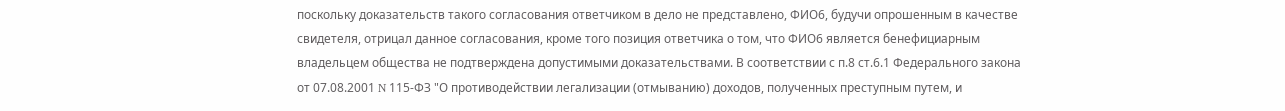поскольку доказательств такого согласования ответчиком в дело не представлено, ФИО6, будучи опрошенным в качестве свидетеля, отрицал данное согласования, кроме того позиция ответчика о том, что ФИО6 является бенефициарным владельцем общества не подтверждена допустимыми доказательствами. В соответствии с п.8 ст.6.1 Федерального закона от 07.08.2001 N 115-ФЗ "О противодействии легализации (отмыванию) доходов, полученных преступным путем, и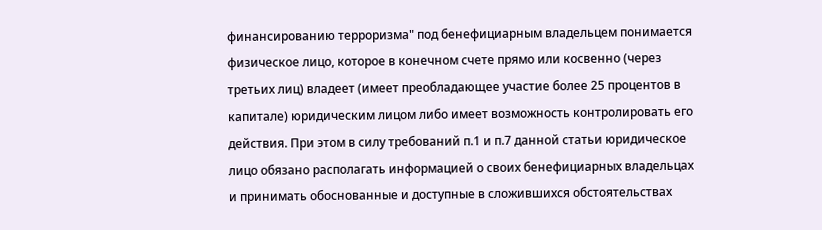финансированию терроризма" под бенефициарным владельцем понимается физическое лицо, которое в конечном счете прямо или косвенно (через третьих лиц) владеет (имеет преобладающее участие более 25 процентов в капитале) юридическим лицом либо имеет возможность контролировать его действия. При этом в силу требований п.1 и п.7 данной статьи юридическое лицо обязано располагать информацией о своих бенефициарных владельцах и принимать обоснованные и доступные в сложившихся обстоятельствах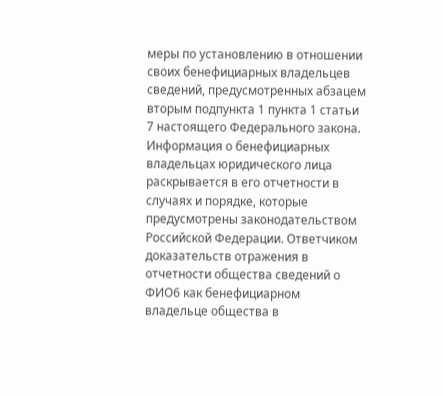меры по установлению в отношении своих бенефициарных владельцев сведений, предусмотренных абзацем вторым подпункта 1 пункта 1 статьи 7 настоящего Федерального закона. Информация о бенефициарных владельцах юридического лица раскрывается в его отчетности в случаях и порядке, которые предусмотрены законодательством Российской Федерации. Ответчиком доказательств отражения в отчетности общества сведений о ФИО6 как бенефициарном владельце общества в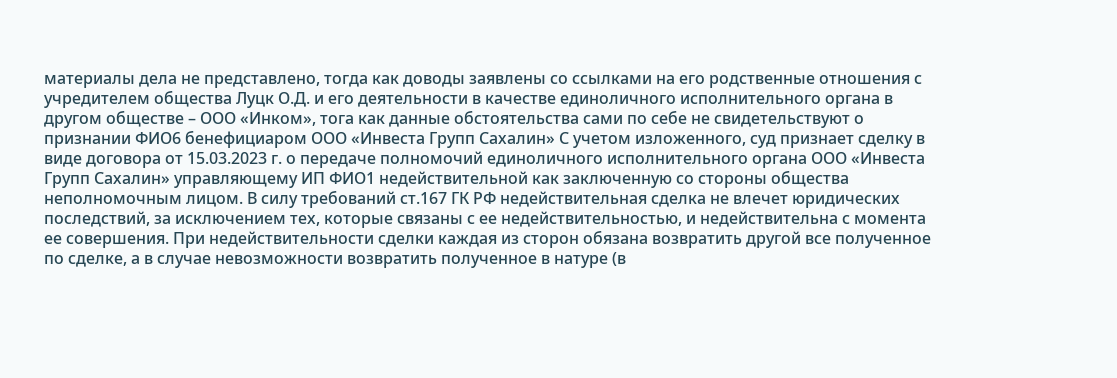материалы дела не представлено, тогда как доводы заявлены со ссылками на его родственные отношения с учредителем общества Луцк О.Д. и его деятельности в качестве единоличного исполнительного органа в другом обществе – ООО «Инком», тога как данные обстоятельства сами по себе не свидетельствуют о признании ФИО6 бенефициаром ООО «Инвеста Групп Сахалин» С учетом изложенного, суд признает сделку в виде договора от 15.03.2023 г. о передаче полномочий единоличного исполнительного органа ООО «Инвеста Групп Сахалин» управляющему ИП ФИО1 недействительной как заключенную со стороны общества неполномочным лицом. В силу требований ст.167 ГК РФ недействительная сделка не влечет юридических последствий, за исключением тех, которые связаны с ее недействительностью, и недействительна с момента ее совершения. При недействительности сделки каждая из сторон обязана возвратить другой все полученное по сделке, а в случае невозможности возвратить полученное в натуре (в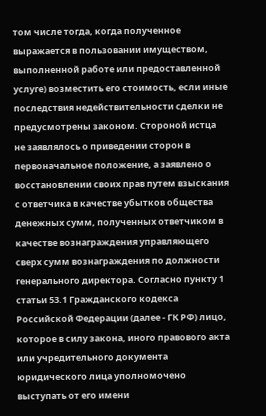том числе тогда, когда полученное выражается в пользовании имуществом, выполненной работе или предоставленной услуге) возместить его стоимость, если иные последствия недействительности сделки не предусмотрены законом. Стороной истца не заявлялось о приведении сторон в первоначальное положение, а заявлено о восстановлении своих прав путем взыскания с ответчика в качестве убытков общества денежных сумм, полученных ответчиком в качестве вознаграждения управляющего сверх сумм вознаграждения по должности генерального директора. Согласно пункту 1 статьи 53.1 Гражданского кодекса Российской Федерации (далее - ГК РФ) лицо, которое в силу закона, иного правового акта или учредительного документа юридического лица уполномочено выступать от его имени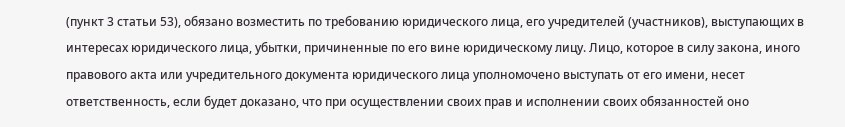(пункт 3 статьи 53), обязано возместить по требованию юридического лица, его учредителей (участников), выступающих в интересах юридического лица, убытки, причиненные по его вине юридическому лицу. Лицо, которое в силу закона, иного правового акта или учредительного документа юридического лица уполномочено выступать от его имени, несет ответственность, если будет доказано, что при осуществлении своих прав и исполнении своих обязанностей оно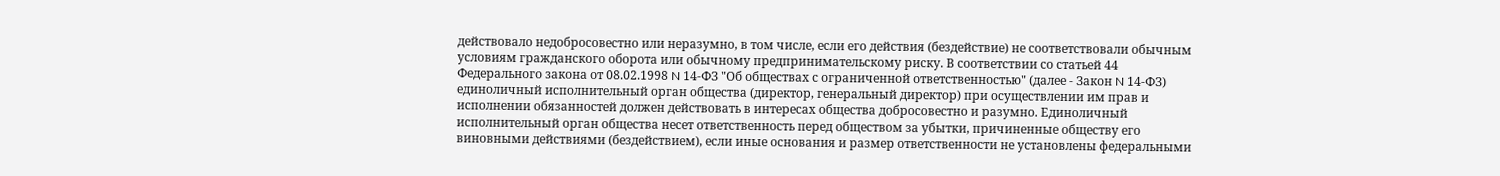действовало недобросовестно или неразумно, в том числе, если его действия (бездействие) не соответствовали обычным условиям гражданского оборота или обычному предпринимательскому риску. В соответствии со статьей 44 Федерального закона от 08.02.1998 N 14-ФЗ "Об обществах с ограниченной ответственностью" (далее - Закон N 14-ФЗ) единоличный исполнительный орган общества (директор, генеральный директор) при осуществлении им прав и исполнении обязанностей должен действовать в интересах общества добросовестно и разумно. Единоличный исполнительный орган общества несет ответственность перед обществом за убытки, причиненные обществу его виновными действиями (бездействием), если иные основания и размер ответственности не установлены федеральными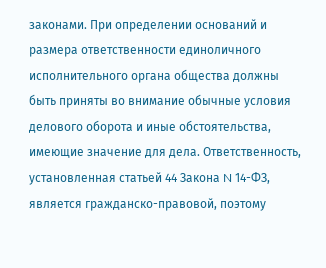законами. При определении оснований и размера ответственности единоличного исполнительного органа общества должны быть приняты во внимание обычные условия делового оборота и иные обстоятельства, имеющие значение для дела. Ответственность, установленная статьей 44 Закона N 14-ФЗ, является гражданско-правовой, поэтому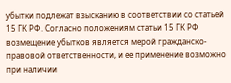убытки подлежат взысканию в соответствии со статьей 15 ГК РФ. Согласно положениям статьи 15 ГК РФ возмещение убытков является мерой гражданско-правовой ответственности, и ее применение возможно при наличии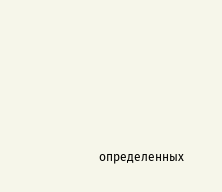определенных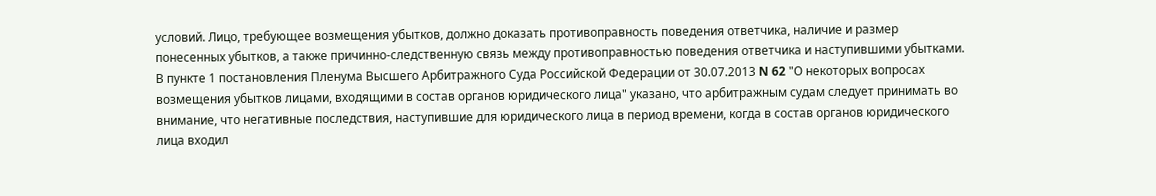условий. Лицо, требующее возмещения убытков, должно доказать противоправность поведения ответчика, наличие и размер понесенных убытков, а также причинно-следственную связь между противоправностью поведения ответчика и наступившими убытками. В пункте 1 постановления Пленума Высшего Арбитражного Суда Российской Федерации от 30.07.2013 N 62 "О некоторых вопросах возмещения убытков лицами, входящими в состав органов юридического лица" указано, что арбитражным судам следует принимать во внимание, что негативные последствия, наступившие для юридического лица в период времени, когда в состав органов юридического лица входил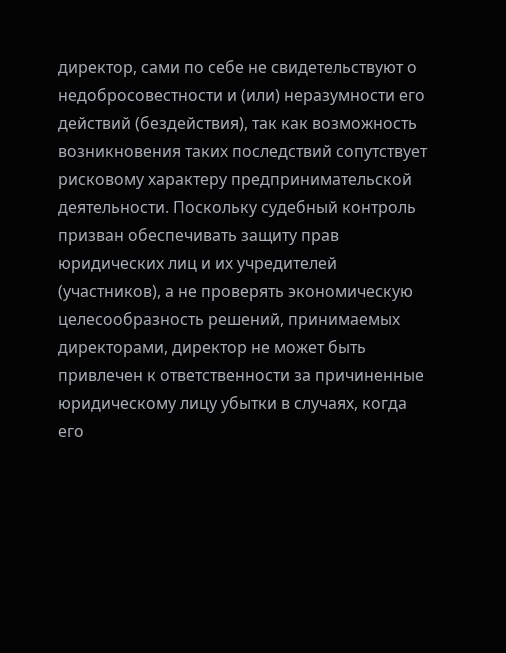директор, сами по себе не свидетельствуют о недобросовестности и (или) неразумности его действий (бездействия), так как возможность возникновения таких последствий сопутствует рисковому характеру предпринимательской деятельности. Поскольку судебный контроль призван обеспечивать защиту прав юридических лиц и их учредителей (участников), а не проверять экономическую целесообразность решений, принимаемых директорами, директор не может быть привлечен к ответственности за причиненные юридическому лицу убытки в случаях, когда его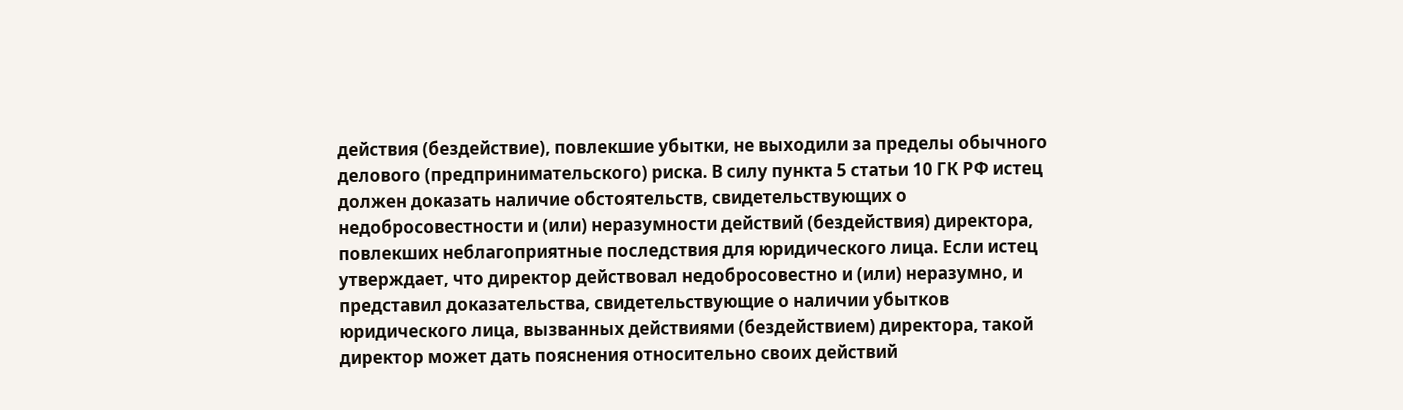действия (бездействие), повлекшие убытки, не выходили за пределы обычного делового (предпринимательского) риска. В силу пункта 5 статьи 10 ГК РФ истец должен доказать наличие обстоятельств, свидетельствующих о недобросовестности и (или) неразумности действий (бездействия) директора, повлекших неблагоприятные последствия для юридического лица. Если истец утверждает, что директор действовал недобросовестно и (или) неразумно, и представил доказательства, свидетельствующие о наличии убытков юридического лица, вызванных действиями (бездействием) директора, такой директор может дать пояснения относительно своих действий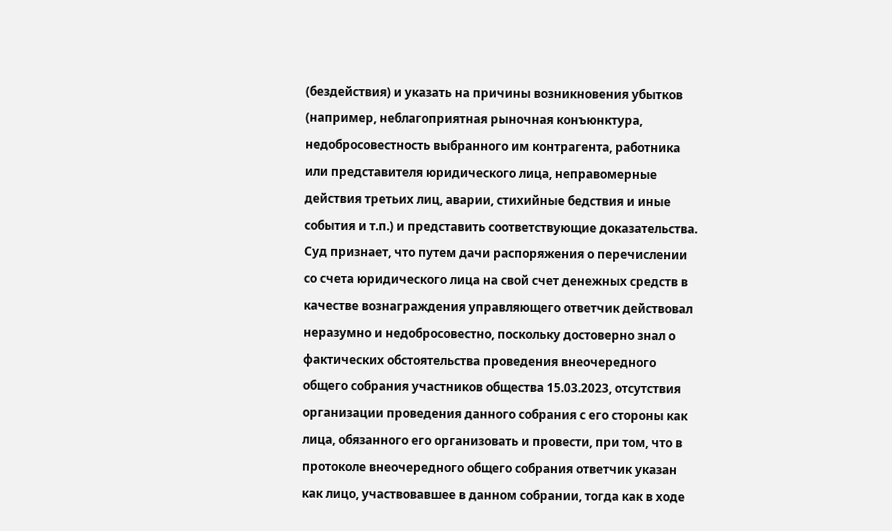(бездействия) и указать на причины возникновения убытков (например, неблагоприятная рыночная конъюнктура, недобросовестность выбранного им контрагента, работника или представителя юридического лица, неправомерные действия третьих лиц, аварии, стихийные бедствия и иные события и т.п.) и представить соответствующие доказательства. Суд признает, что путем дачи распоряжения о перечислении со счета юридического лица на свой счет денежных средств в качестве вознаграждения управляющего ответчик действовал неразумно и недобросовестно, поскольку достоверно знал о фактических обстоятельства проведения внеочередного общего собрания участников общества 15.03.2023, отсутствия организации проведения данного собрания с его стороны как лица, обязанного его организовать и провести, при том, что в протоколе внеочередного общего собрания ответчик указан как лицо, участвовавшее в данном собрании, тогда как в ходе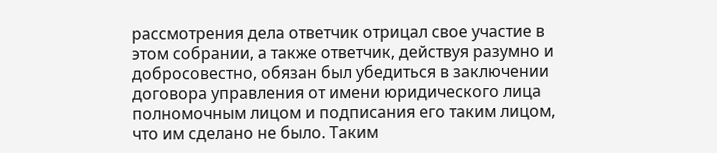рассмотрения дела ответчик отрицал свое участие в этом собрании, а также ответчик, действуя разумно и добросовестно, обязан был убедиться в заключении договора управления от имени юридического лица полномочным лицом и подписания его таким лицом, что им сделано не было. Таким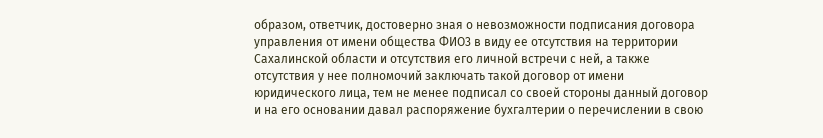образом, ответчик, достоверно зная о невозможности подписания договора управления от имени общества ФИО3 в виду ее отсутствия на территории Сахалинской области и отсутствия его личной встречи с ней, а также отсутствия у нее полномочий заключать такой договор от имени юридического лица, тем не менее подписал со своей стороны данный договор и на его основании давал распоряжение бухгалтерии о перечислении в свою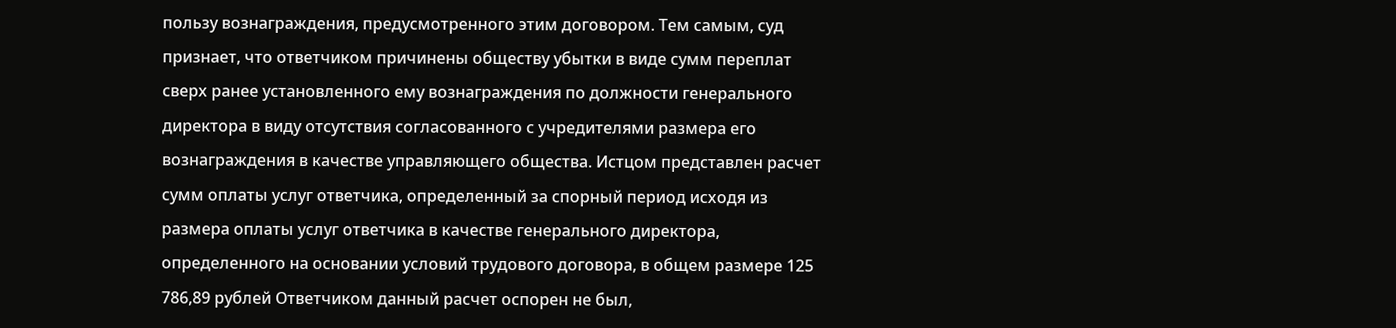пользу вознаграждения, предусмотренного этим договором. Тем самым, суд признает, что ответчиком причинены обществу убытки в виде сумм переплат сверх ранее установленного ему вознаграждения по должности генерального директора в виду отсутствия согласованного с учредителями размера его вознаграждения в качестве управляющего общества. Истцом представлен расчет сумм оплаты услуг ответчика, определенный за спорный период исходя из размера оплаты услуг ответчика в качестве генерального директора, определенного на основании условий трудового договора, в общем размере 125 786,89 рублей Ответчиком данный расчет оспорен не был,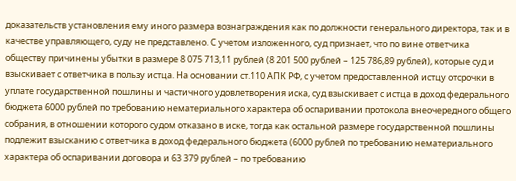доказательств установления ему иного размера вознаграждения как по должности генерального директора, так и в качестве управляющего, суду не представлено. С учетом изложенного, суд признает, что по вине ответчика обществу причинены убытки в размере 8 075 713,11 рублей (8 201 500 рублей – 125 786,89 рублей), которые суд и взыскивает с ответчика в пользу истца. На основании ст.110 АПК РФ, с учетом предоставленной истцу отсрочки в уплате государственной пошлины и частичного удовлетворения иска, суд взыскивает с истца в доход федерального бюджета 6000 рублей по требованию нематериального характера об оспаривании протокола внеочередного общего собрания, в отношении которого судом отказано в иске, тогда как остальной размере государственной пошлины подлежит взысканию с ответчика в доход федерального бюджета (6000 рублей по требованию нематериального характера об оспаривании договора и 63 379 рублей – по требованию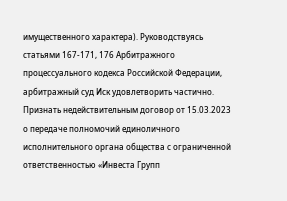имущественного характера). Руководствуясь статьями 167-171, 176 Арбитражного процессуального кодекса Российской Федерации, арбитражный суд Иск удовлетворить частично. Признать недействительным договор от 15.03.2023 о передаче полномочий единоличного исполнительного органа общества с ограниченной ответственностью «Инвеста Групп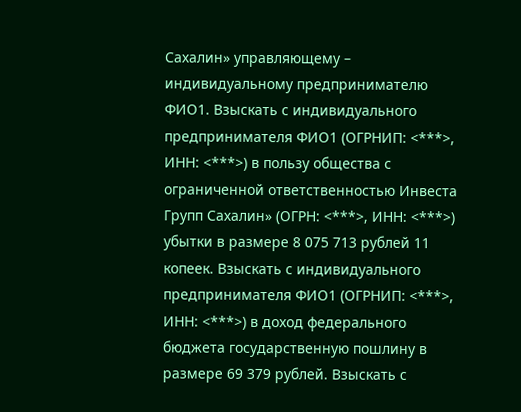Сахалин» управляющему – индивидуальному предпринимателю ФИО1. Взыскать с индивидуального предпринимателя ФИО1 (ОГРНИП: <***>, ИНН: <***>) в пользу общества с ограниченной ответственностью Инвеста Групп Сахалин» (ОГРН: <***>, ИНН: <***>) убытки в размере 8 075 713 рублей 11 копеек. Взыскать с индивидуального предпринимателя ФИО1 (ОГРНИП: <***>, ИНН: <***>) в доход федерального бюджета государственную пошлину в размере 69 379 рублей. Взыскать с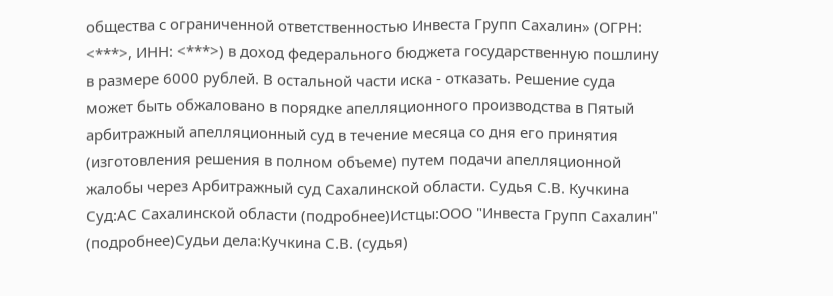общества с ограниченной ответственностью Инвеста Групп Сахалин» (ОГРН: <***>, ИНН: <***>) в доход федерального бюджета государственную пошлину в размере 6000 рублей. В остальной части иска - отказать. Решение суда может быть обжаловано в порядке апелляционного производства в Пятый арбитражный апелляционный суд в течение месяца со дня его принятия (изготовления решения в полном объеме) путем подачи апелляционной жалобы через Арбитражный суд Сахалинской области. Судья С.В. Кучкина Суд:АС Сахалинской области (подробнее)Истцы:ООО "Инвеста Групп Сахалин" (подробнее)Судьи дела:Кучкина С.В. (судья)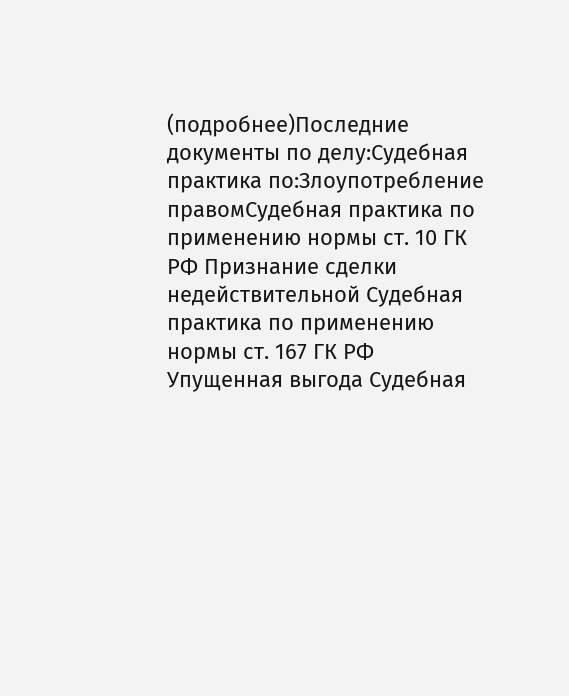(подробнее)Последние документы по делу:Судебная практика по:Злоупотребление правомСудебная практика по применению нормы ст. 10 ГК РФ Признание сделки недействительной Судебная практика по применению нормы ст. 167 ГК РФ Упущенная выгода Судебная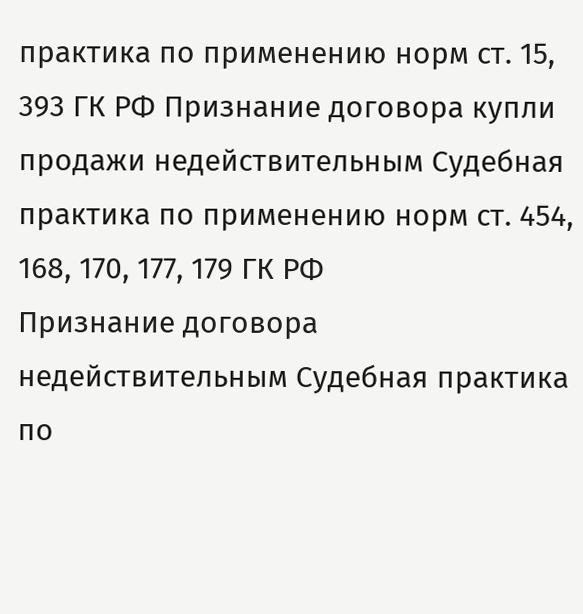практика по применению норм ст. 15, 393 ГК РФ Признание договора купли продажи недействительным Судебная практика по применению норм ст. 454, 168, 170, 177, 179 ГК РФ
Признание договора недействительным Судебная практика по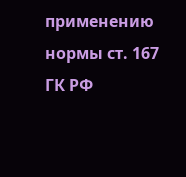применению нормы ст. 167 ГК РФ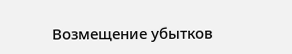Возмещение убытков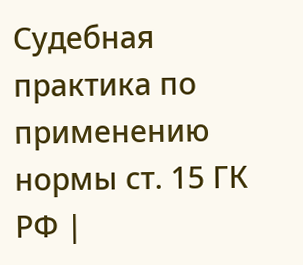Судебная практика по применению нормы ст. 15 ГК РФ |